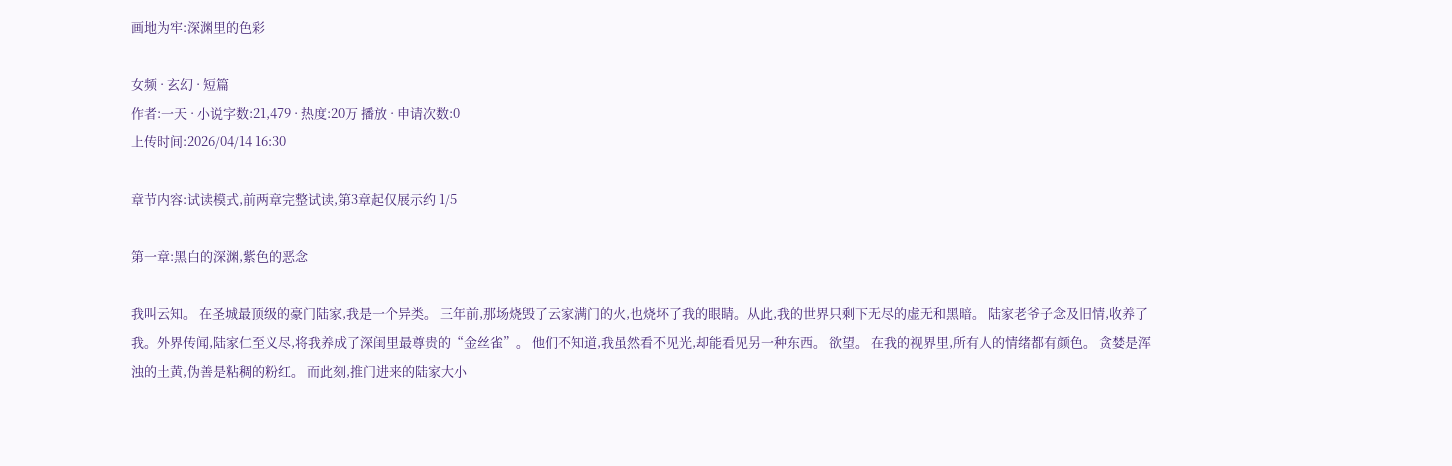画地为牢:深渊里的色彩

女频 · 玄幻 · 短篇
作者:一天 · 小说字数:21,479 · 热度:20万 播放 · 申请次数:0
上传时间:2026/04/14 16:30

章节内容:试读模式,前两章完整试读,第3章起仅展示约 1/5

第一章:黑白的深渊,紫色的恶念

我叫云知。 在圣城最顶级的豪门陆家,我是一个异类。 三年前,那场烧毁了云家满门的火,也烧坏了我的眼睛。从此,我的世界只剩下无尽的虚无和黑暗。 陆家老爷子念及旧情,收养了我。外界传闻,陆家仁至义尽,将我养成了深闺里最尊贵的“金丝雀”。 他们不知道,我虽然看不见光,却能看见另一种东西。 欲望。 在我的视界里,所有人的情绪都有颜色。 贪婪是浑浊的土黄,伪善是粘稠的粉红。 而此刻,推门进来的陆家大小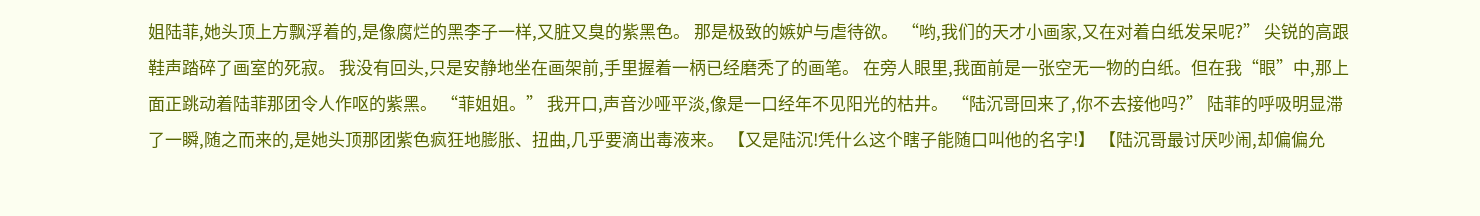姐陆菲,她头顶上方飘浮着的,是像腐烂的黑李子一样,又脏又臭的紫黑色。 那是极致的嫉妒与虐待欲。 “哟,我们的天才小画家,又在对着白纸发呆呢?” 尖锐的高跟鞋声踏碎了画室的死寂。 我没有回头,只是安静地坐在画架前,手里握着一柄已经磨秃了的画笔。 在旁人眼里,我面前是一张空无一物的白纸。但在我“眼”中,那上面正跳动着陆菲那团令人作呕的紫黑。 “菲姐姐。” 我开口,声音沙哑平淡,像是一口经年不见阳光的枯井。 “陆沉哥回来了,你不去接他吗?” 陆菲的呼吸明显滞了一瞬,随之而来的,是她头顶那团紫色疯狂地膨胀、扭曲,几乎要滴出毒液来。 【又是陆沉!凭什么这个瞎子能随口叫他的名字!】 【陆沉哥最讨厌吵闹,却偏偏允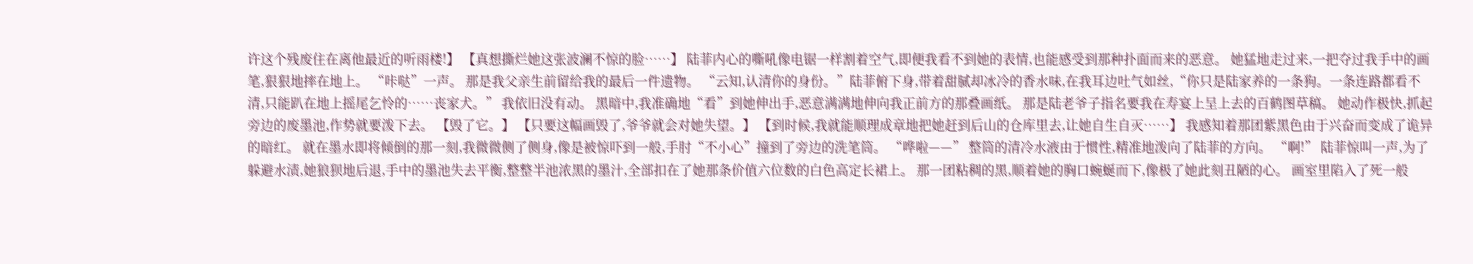许这个残废住在离他最近的听雨楼!】 【真想撕烂她这张波澜不惊的脸……】 陆菲内心的嘶吼像电锯一样割着空气,即便我看不到她的表情,也能感受到那种扑面而来的恶意。 她猛地走过来,一把夺过我手中的画笔,狠狠地摔在地上。 “咔哒”一声。 那是我父亲生前留给我的最后一件遗物。 “云知,认清你的身份。”陆菲俯下身,带着甜腻却冰冷的香水味,在我耳边吐气如丝,“你只是陆家养的一条狗。一条连路都看不清,只能趴在地上摇尾乞怜的……丧家犬。” 我依旧没有动。 黑暗中,我准确地“看”到她伸出手,恶意满满地伸向我正前方的那叠画纸。 那是陆老爷子指名要我在寿宴上呈上去的百鹤图草稿。 她动作极快,抓起旁边的废墨池,作势就要泼下去。 【毁了它。】 【只要这幅画毁了,爷爷就会对她失望。】 【到时候,我就能顺理成章地把她赶到后山的仓库里去,让她自生自灭……】 我感知着那团紫黑色由于兴奋而变成了诡异的暗红。 就在墨水即将倾倒的那一刻,我微微侧了侧身,像是被惊吓到一般,手肘“不小心”撞到了旁边的洗笔筒。 “哗啦——” 整筒的清冷水液由于惯性,精准地泼向了陆菲的方向。 “啊!” 陆菲惊叫一声,为了躲避水渍,她狼狈地后退,手中的墨池失去平衡,整整半池浓黑的墨汁,全部扣在了她那条价值六位数的白色高定长裙上。 那一团粘稠的黑,顺着她的胸口蜿蜒而下,像极了她此刻丑陋的心。 画室里陷入了死一般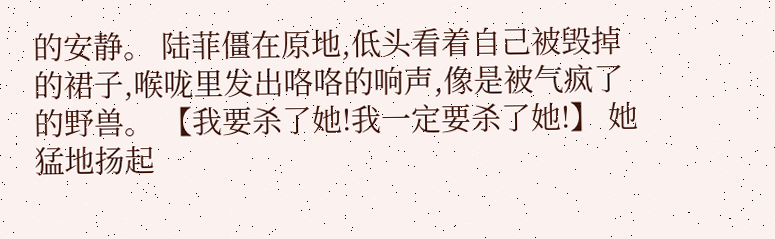的安静。 陆菲僵在原地,低头看着自己被毁掉的裙子,喉咙里发出咯咯的响声,像是被气疯了的野兽。 【我要杀了她!我一定要杀了她!】 她猛地扬起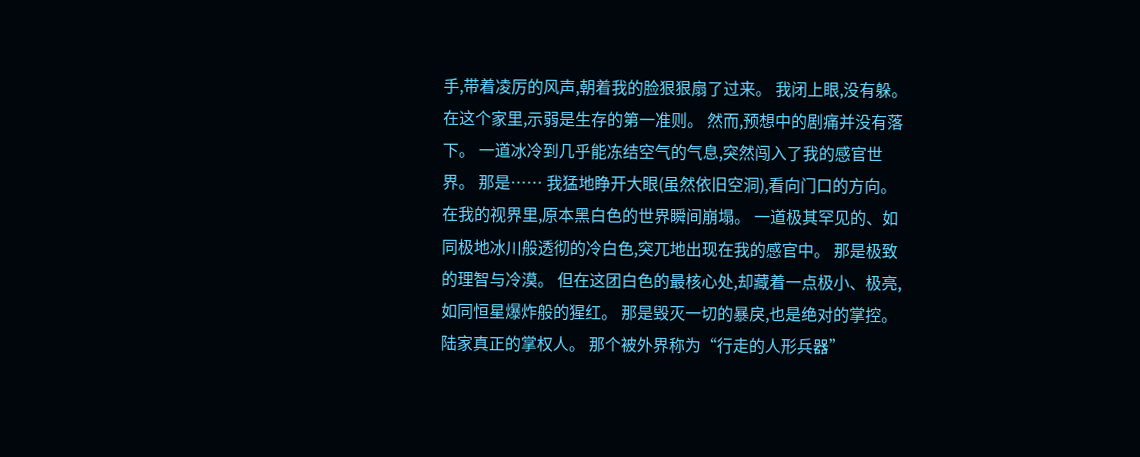手,带着凌厉的风声,朝着我的脸狠狠扇了过来。 我闭上眼,没有躲。 在这个家里,示弱是生存的第一准则。 然而,预想中的剧痛并没有落下。 一道冰冷到几乎能冻结空气的气息,突然闯入了我的感官世界。 那是…… 我猛地睁开大眼(虽然依旧空洞),看向门口的方向。 在我的视界里,原本黑白色的世界瞬间崩塌。 一道极其罕见的、如同极地冰川般透彻的冷白色,突兀地出现在我的感官中。 那是极致的理智与冷漠。 但在这团白色的最核心处,却藏着一点极小、极亮,如同恒星爆炸般的猩红。 那是毁灭一切的暴戾,也是绝对的掌控。 陆家真正的掌权人。 那个被外界称为“行走的人形兵器”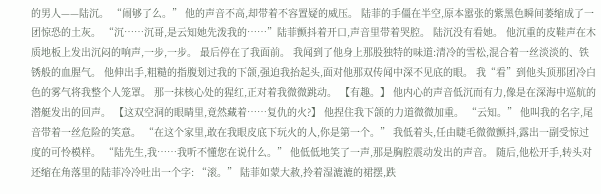的男人——陆沉。 “闹够了么。” 他的声音不高,却带着不容置疑的威压。 陆菲的手僵在半空,原本嚣张的紫黑色瞬间萎缩成了一团惊恐的土灰。 “沉……沉哥,是云知她先泼我的……”陆菲颤抖着开口,声音里带着哭腔。 陆沉没有看她。 他沉重的皮鞋声在木质地板上发出沉闷的响声,一步,一步。 最后停在了我面前。 我闻到了他身上那股独特的味道:清冷的雪松,混合着一丝淡淡的、铁锈般的血腥气。 他伸出手,粗糙的指腹划过我的下颌,强迫我抬起头,面对他那双传闻中深不见底的眼。 我“看”到他头顶那团冷白色的雾气将我整个人笼罩。 那一抹核心处的猩红,正对着我微微跳动。 【有趣。】 他内心的声音低沉而有力,像是在深海中巡航的潜艇发出的回声。 【这双空洞的眼睛里,竟然藏着……复仇的火?】 他捏住我下颌的力道微微加重。 “云知。” 他叫我的名字,尾音带着一丝危险的笑意。 “在这个家里,敢在我眼皮底下玩火的人,你是第一个。” 我低着头,任由睫毛微微颤抖,露出一副受惊过度的可怜模样。 “陆先生,我……我听不懂您在说什么。” 他低低地笑了一声,那是胸腔震动发出的声音。 随后,他松开手,转头对还缩在角落里的陆菲冷冷吐出一个字: “滚。” 陆菲如蒙大赦,拎着湿漉漉的裙摆,跌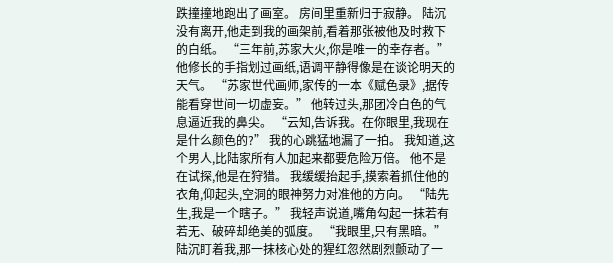跌撞撞地跑出了画室。 房间里重新归于寂静。 陆沉没有离开,他走到我的画架前,看着那张被他及时救下的白纸。 “三年前,苏家大火,你是唯一的幸存者。” 他修长的手指划过画纸,语调平静得像是在谈论明天的天气。 “苏家世代画师,家传的一本《赋色录》,据传能看穿世间一切虚妄。” 他转过头,那团冷白色的气息逼近我的鼻尖。 “云知,告诉我。在你眼里,我现在是什么颜色的?” 我的心跳猛地漏了一拍。 我知道,这个男人,比陆家所有人加起来都要危险万倍。 他不是在试探,他是在狩猎。 我缓缓抬起手,摸索着抓住他的衣角,仰起头,空洞的眼神努力对准他的方向。 “陆先生,我是一个瞎子。” 我轻声说道,嘴角勾起一抹若有若无、破碎却绝美的弧度。 “我眼里,只有黑暗。” 陆沉盯着我,那一抹核心处的猩红忽然剧烈颤动了一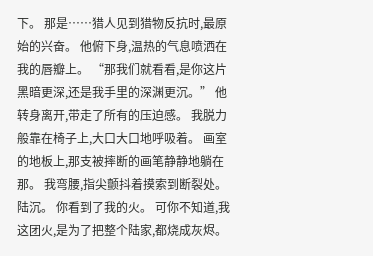下。 那是……猎人见到猎物反抗时,最原始的兴奋。 他俯下身,温热的气息喷洒在我的唇瓣上。 “那我们就看看,是你这片黑暗更深,还是我手里的深渊更沉。” 他转身离开,带走了所有的压迫感。 我脱力般靠在椅子上,大口大口地呼吸着。 画室的地板上,那支被摔断的画笔静静地躺在那。 我弯腰,指尖颤抖着摸索到断裂处。 陆沉。 你看到了我的火。 可你不知道,我这团火,是为了把整个陆家,都烧成灰烬。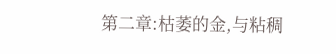第二章:枯萎的金,与粘稠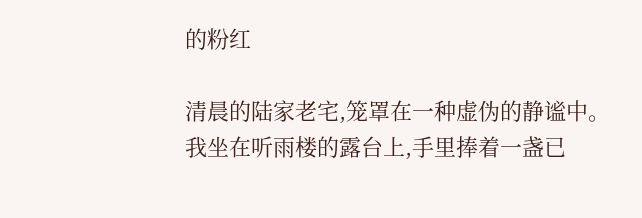的粉红

清晨的陆家老宅,笼罩在一种虚伪的静谧中。 我坐在听雨楼的露台上,手里捧着一盏已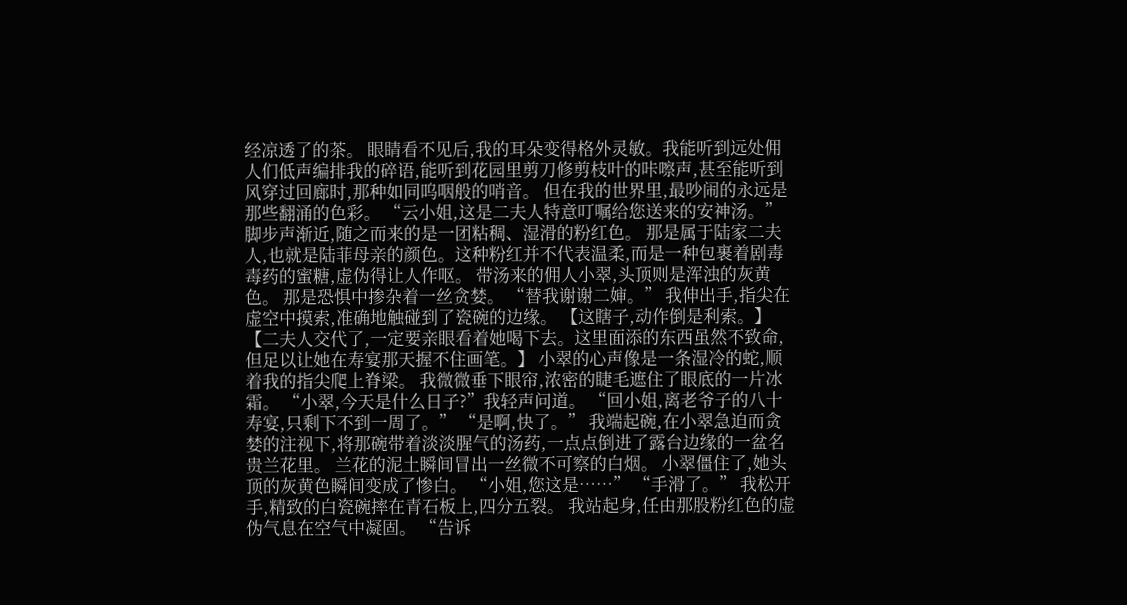经凉透了的茶。 眼睛看不见后,我的耳朵变得格外灵敏。我能听到远处佣人们低声编排我的碎语,能听到花园里剪刀修剪枝叶的咔嚓声,甚至能听到风穿过回廊时,那种如同呜咽般的哨音。 但在我的世界里,最吵闹的永远是那些翻涌的色彩。 “云小姐,这是二夫人特意叮嘱给您送来的安神汤。” 脚步声渐近,随之而来的是一团粘稠、湿滑的粉红色。 那是属于陆家二夫人,也就是陆菲母亲的颜色。这种粉红并不代表温柔,而是一种包裹着剧毒毒药的蜜糖,虚伪得让人作呕。 带汤来的佣人小翠,头顶则是浑浊的灰黄色。 那是恐惧中掺杂着一丝贪婪。 “替我谢谢二婶。” 我伸出手,指尖在虚空中摸索,准确地触碰到了瓷碗的边缘。 【这瞎子,动作倒是利索。】 【二夫人交代了,一定要亲眼看着她喝下去。这里面添的东西虽然不致命,但足以让她在寿宴那天握不住画笔。】 小翠的心声像是一条湿冷的蛇,顺着我的指尖爬上脊梁。 我微微垂下眼帘,浓密的睫毛遮住了眼底的一片冰霜。 “小翠,今天是什么日子?”我轻声问道。 “回小姐,离老爷子的八十寿宴,只剩下不到一周了。” “是啊,快了。” 我端起碗,在小翠急迫而贪婪的注视下,将那碗带着淡淡腥气的汤药,一点点倒进了露台边缘的一盆名贵兰花里。 兰花的泥土瞬间冒出一丝微不可察的白烟。 小翠僵住了,她头顶的灰黄色瞬间变成了惨白。 “小姐,您这是……” “手滑了。” 我松开手,精致的白瓷碗摔在青石板上,四分五裂。 我站起身,任由那股粉红色的虚伪气息在空气中凝固。 “告诉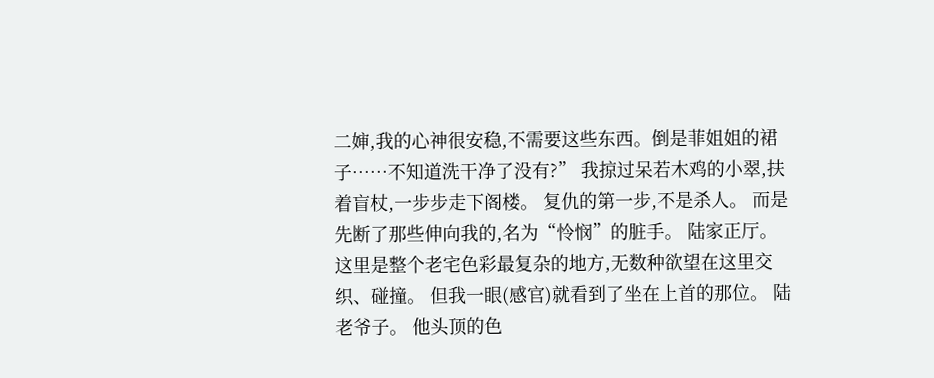二婶,我的心神很安稳,不需要这些东西。倒是菲姐姐的裙子……不知道洗干净了没有?” 我掠过呆若木鸡的小翠,扶着盲杖,一步步走下阁楼。 复仇的第一步,不是杀人。 而是先断了那些伸向我的,名为“怜悯”的脏手。 陆家正厅。 这里是整个老宅色彩最复杂的地方,无数种欲望在这里交织、碰撞。 但我一眼(感官)就看到了坐在上首的那位。 陆老爷子。 他头顶的色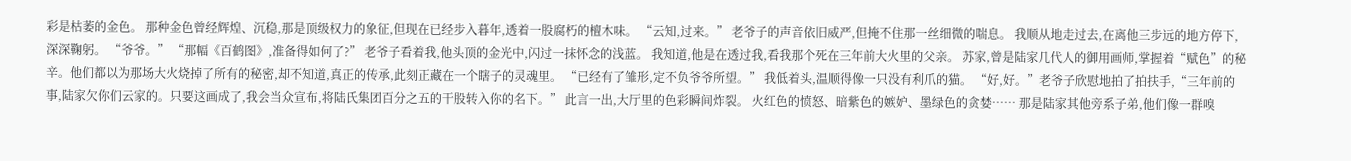彩是枯萎的金色。 那种金色曾经辉煌、沉稳,那是顶级权力的象征,但现在已经步入暮年,透着一股腐朽的檀木味。 “云知,过来。” 老爷子的声音依旧威严,但掩不住那一丝细微的喘息。 我顺从地走过去,在离他三步远的地方停下,深深鞠躬。 “爷爷。” “那幅《百鹤图》,准备得如何了?” 老爷子看着我,他头顶的金光中,闪过一抹怀念的浅蓝。 我知道,他是在透过我,看我那个死在三年前大火里的父亲。 苏家,曾是陆家几代人的御用画师,掌握着“赋色”的秘辛。他们都以为那场大火烧掉了所有的秘密,却不知道,真正的传承,此刻正藏在一个瞎子的灵魂里。 “已经有了雏形,定不负爷爷所望。” 我低着头,温顺得像一只没有利爪的猫。 “好,好。”老爷子欣慰地拍了拍扶手,“三年前的事,陆家欠你们云家的。只要这画成了,我会当众宣布,将陆氏集团百分之五的干股转入你的名下。” 此言一出,大厅里的色彩瞬间炸裂。 火红色的愤怒、暗紫色的嫉妒、墨绿色的贪婪…… 那是陆家其他旁系子弟,他们像一群嗅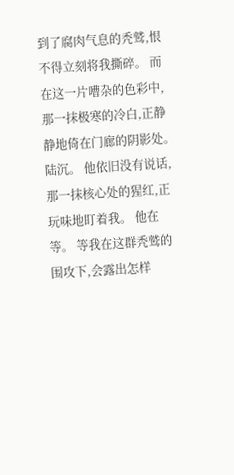到了腐肉气息的秃鹫,恨不得立刻将我撕碎。 而在这一片嘈杂的色彩中,那一抹极寒的冷白,正静静地倚在门廊的阴影处。 陆沉。 他依旧没有说话,那一抹核心处的猩红,正玩味地盯着我。 他在等。 等我在这群秃鹫的围攻下,会露出怎样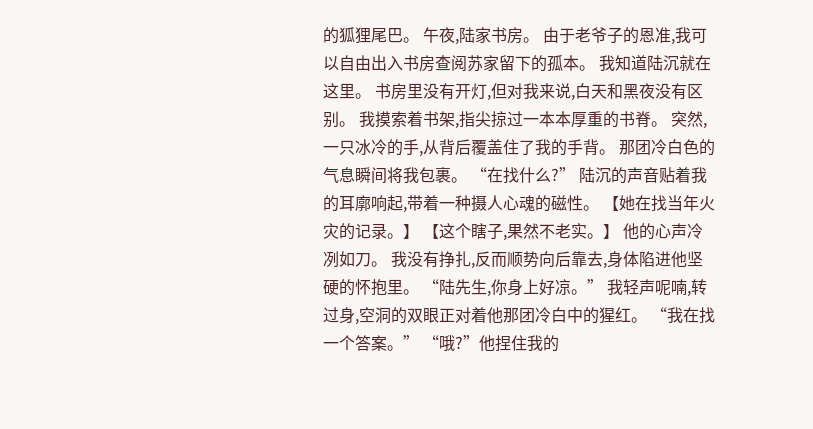的狐狸尾巴。 午夜,陆家书房。 由于老爷子的恩准,我可以自由出入书房查阅苏家留下的孤本。 我知道陆沉就在这里。 书房里没有开灯,但对我来说,白天和黑夜没有区别。 我摸索着书架,指尖掠过一本本厚重的书脊。 突然,一只冰冷的手,从背后覆盖住了我的手背。 那团冷白色的气息瞬间将我包裹。 “在找什么?” 陆沉的声音贴着我的耳廓响起,带着一种摄人心魂的磁性。 【她在找当年火灾的记录。】 【这个瞎子,果然不老实。】 他的心声冷冽如刀。 我没有挣扎,反而顺势向后靠去,身体陷进他坚硬的怀抱里。 “陆先生,你身上好凉。” 我轻声呢喃,转过身,空洞的双眼正对着他那团冷白中的猩红。 “我在找一个答案。” “哦?”他捏住我的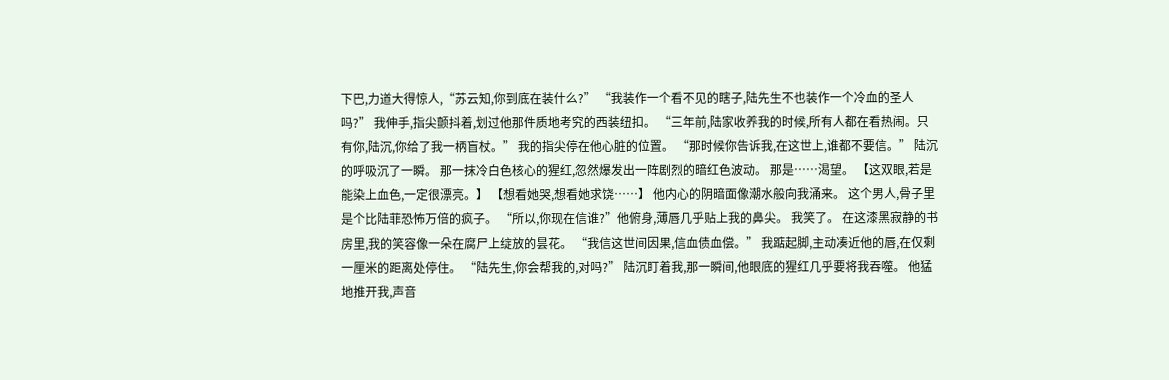下巴,力道大得惊人,“苏云知,你到底在装什么?” “我装作一个看不见的瞎子,陆先生不也装作一个冷血的圣人吗?” 我伸手,指尖颤抖着,划过他那件质地考究的西装纽扣。 “三年前,陆家收养我的时候,所有人都在看热闹。只有你,陆沉,你给了我一柄盲杖。” 我的指尖停在他心脏的位置。 “那时候你告诉我,在这世上,谁都不要信。” 陆沉的呼吸沉了一瞬。 那一抹冷白色核心的猩红,忽然爆发出一阵剧烈的暗红色波动。 那是……渴望。 【这双眼,若是能染上血色,一定很漂亮。】 【想看她哭,想看她求饶……】 他内心的阴暗面像潮水般向我涌来。 这个男人,骨子里是个比陆菲恐怖万倍的疯子。 “所以,你现在信谁?”他俯身,薄唇几乎贴上我的鼻尖。 我笑了。 在这漆黑寂静的书房里,我的笑容像一朵在腐尸上绽放的昙花。 “我信这世间因果,信血债血偿。” 我踮起脚,主动凑近他的唇,在仅剩一厘米的距离处停住。 “陆先生,你会帮我的,对吗?” 陆沉盯着我,那一瞬间,他眼底的猩红几乎要将我吞噬。 他猛地推开我,声音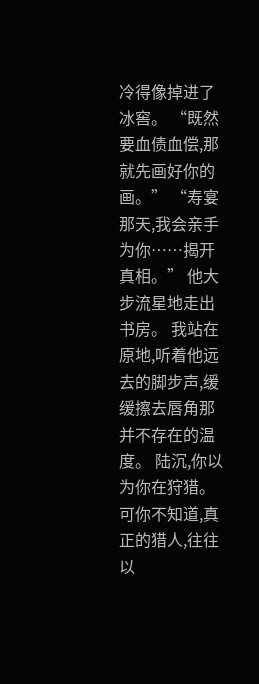冷得像掉进了冰窖。 “既然要血债血偿,那就先画好你的画。” “寿宴那天,我会亲手为你……揭开真相。” 他大步流星地走出书房。 我站在原地,听着他远去的脚步声,缓缓擦去唇角那并不存在的温度。 陆沉,你以为你在狩猎。 可你不知道,真正的猎人,往往以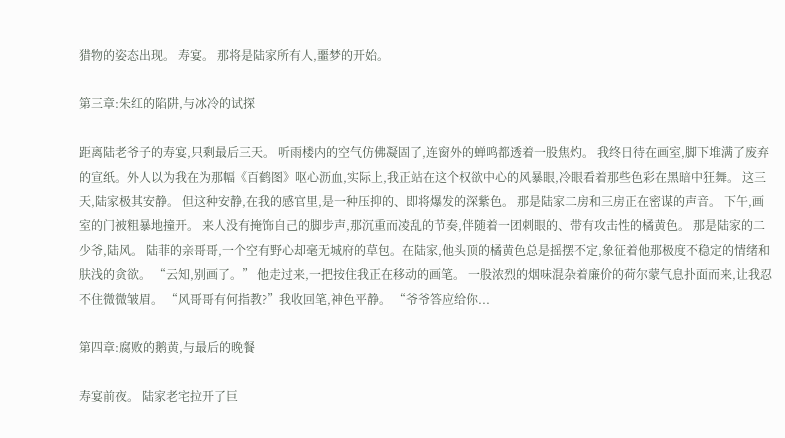猎物的姿态出现。 寿宴。 那将是陆家所有人,噩梦的开始。

第三章:朱红的陷阱,与冰冷的试探

距离陆老爷子的寿宴,只剩最后三天。 听雨楼内的空气仿佛凝固了,连窗外的蝉鸣都透着一股焦灼。 我终日待在画室,脚下堆满了废弃的宣纸。外人以为我在为那幅《百鹤图》呕心沥血,实际上,我正站在这个权欲中心的风暴眼,冷眼看着那些色彩在黑暗中狂舞。 这三天,陆家极其安静。 但这种安静,在我的感官里,是一种压抑的、即将爆发的深紫色。 那是陆家二房和三房正在密谋的声音。 下午,画室的门被粗暴地撞开。 来人没有掩饰自己的脚步声,那沉重而凌乱的节奏,伴随着一团刺眼的、带有攻击性的橘黄色。 那是陆家的二少爷,陆风。 陆菲的亲哥哥,一个空有野心却毫无城府的草包。在陆家,他头顶的橘黄色总是摇摆不定,象征着他那极度不稳定的情绪和肤浅的贪欲。 “云知,别画了。” 他走过来,一把按住我正在移动的画笔。 一股浓烈的烟味混杂着廉价的荷尔蒙气息扑面而来,让我忍不住微微皱眉。 “风哥哥有何指教?”我收回笔,神色平静。 “爷爷答应给你...

第四章:腐败的鹅黄,与最后的晚餐

寿宴前夜。 陆家老宅拉开了巨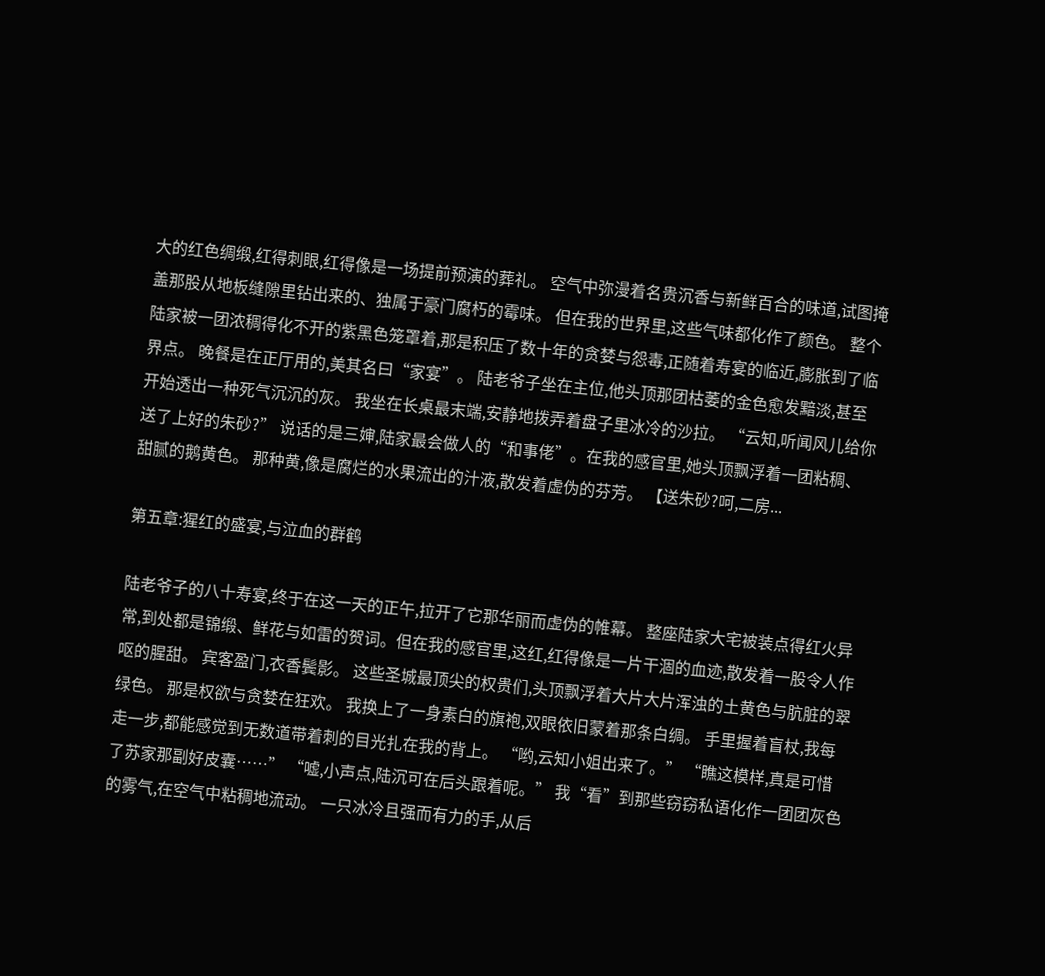大的红色绸缎,红得刺眼,红得像是一场提前预演的葬礼。 空气中弥漫着名贵沉香与新鲜百合的味道,试图掩盖那股从地板缝隙里钻出来的、独属于豪门腐朽的霉味。 但在我的世界里,这些气味都化作了颜色。 整个陆家被一团浓稠得化不开的紫黑色笼罩着,那是积压了数十年的贪婪与怨毒,正随着寿宴的临近,膨胀到了临界点。 晚餐是在正厅用的,美其名曰“家宴”。 陆老爷子坐在主位,他头顶那团枯萎的金色愈发黯淡,甚至开始透出一种死气沉沉的灰。 我坐在长桌最末端,安静地拨弄着盘子里冰冷的沙拉。 “云知,听闻风儿给你送了上好的朱砂?” 说话的是三婶,陆家最会做人的“和事佬”。在我的感官里,她头顶飘浮着一团粘稠、甜腻的鹅黄色。 那种黄,像是腐烂的水果流出的汁液,散发着虚伪的芬芳。 【送朱砂?呵,二房...

第五章:猩红的盛宴,与泣血的群鹤

陆老爷子的八十寿宴,终于在这一天的正午,拉开了它那华丽而虚伪的帷幕。 整座陆家大宅被装点得红火异常,到处都是锦缎、鲜花与如雷的贺词。但在我的感官里,这红,红得像是一片干涸的血迹,散发着一股令人作呕的腥甜。 宾客盈门,衣香鬓影。 这些圣城最顶尖的权贵们,头顶飘浮着大片大片浑浊的土黄色与肮脏的翠绿色。 那是权欲与贪婪在狂欢。 我换上了一身素白的旗袍,双眼依旧蒙着那条白绸。 手里握着盲杖,我每走一步,都能感觉到无数道带着刺的目光扎在我的背上。 “哟,云知小姐出来了。” “瞧这模样,真是可惜了苏家那副好皮囊……” “嘘,小声点,陆沉可在后头跟着呢。” 我“看”到那些窃窃私语化作一团团灰色的雾气,在空气中粘稠地流动。 一只冰冷且强而有力的手,从后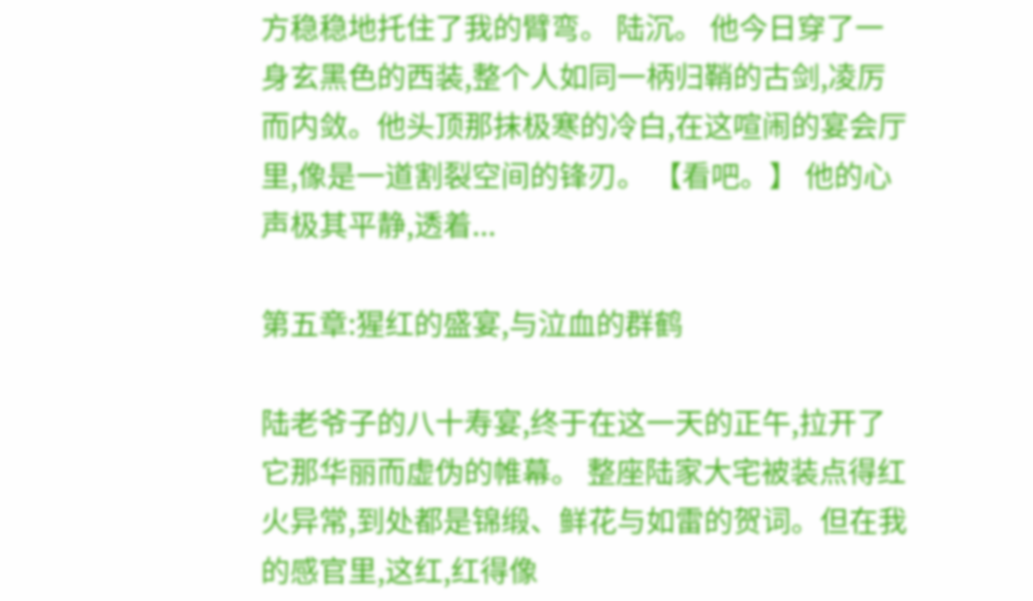方稳稳地托住了我的臂弯。 陆沉。 他今日穿了一身玄黑色的西装,整个人如同一柄归鞘的古剑,凌厉而内敛。他头顶那抹极寒的冷白,在这喧闹的宴会厅里,像是一道割裂空间的锋刃。 【看吧。】 他的心声极其平静,透着...

第五章:猩红的盛宴,与泣血的群鹤

陆老爷子的八十寿宴,终于在这一天的正午,拉开了它那华丽而虚伪的帷幕。 整座陆家大宅被装点得红火异常,到处都是锦缎、鲜花与如雷的贺词。但在我的感官里,这红,红得像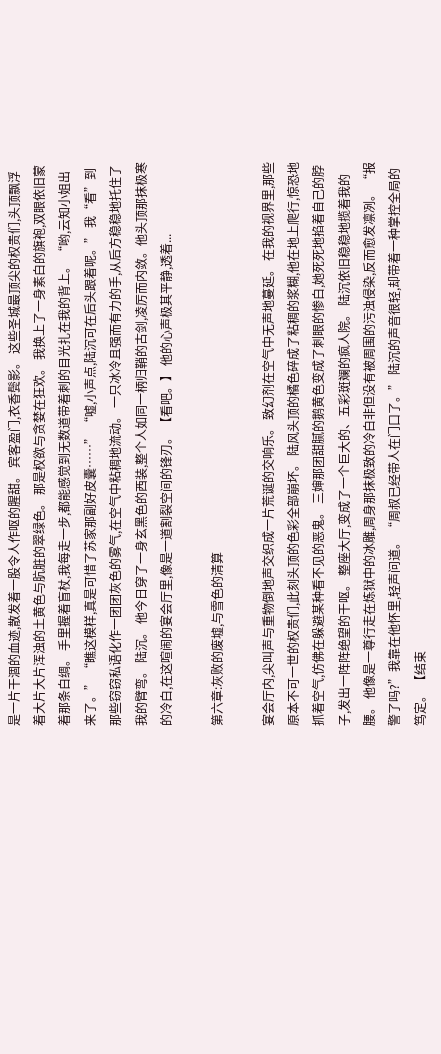是一片干涸的血迹,散发着一股令人作呕的腥甜。 宾客盈门,衣香鬓影。 这些圣城最顶尖的权贵们,头顶飘浮着大片大片浑浊的土黄色与肮脏的翠绿色。 那是权欲与贪婪在狂欢。 我换上了一身素白的旗袍,双眼依旧蒙着那条白绸。 手里握着盲杖,我每走一步,都能感觉到无数道带着刺的目光扎在我的背上。 “哟,云知小姐出来了。” “瞧这模样,真是可惜了苏家那副好皮囊……” “嘘,小声点,陆沉可在后头跟着呢。” 我“看”到那些窃窃私语化作一团团灰色的雾气,在空气中粘稠地流动。 一只冰冷且强而有力的手,从后方稳稳地托住了我的臂弯。 陆沉。 他今日穿了一身玄黑色的西装,整个人如同一柄归鞘的古剑,凌厉而内敛。他头顶那抹极寒的冷白,在这喧闹的宴会厅里,像是一道割裂空间的锋刃。 【看吧。】 他的心声极其平静,透着...

第六章:灰败的废墟,与雪色的清算

宴会厅内,尖叫声与重物倒地声交织成一片荒诞的交响乐。 致幻剂在空气中无声地蔓延。 在我的视界里,那些原本不可一世的权贵们,此刻头顶的色彩全部崩坏。 陆风头顶的橘色碎成了粘稠的浆糊,他在地上爬行,惊恐地抓着空气,仿佛在躲避某种看不见的恶鬼。 三婶那团甜腻的鹅黄色变成了刺眼的惨白,她死死地掐着自己的脖子,发出一阵阵绝望的干呕。 整座大厅,变成了一个巨大的、五彩斑斓的疯人院。 陆沉依旧稳稳地揽着我的腰。 他像是一尊行走在炼狱中的冰雕,周身那抹极致的冷白非但没有被周围的污浊侵染,反而愈发凛冽。 “报警了吗?”我靠在他怀里,轻声问道。 “周叔已经带人在门口了。” 陆沉的声音很轻,却带着一种掌控全局的笃定。 【结束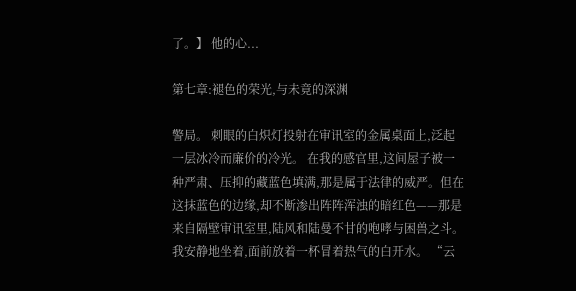了。】 他的心...

第七章:褪色的荣光,与未竟的深渊

警局。 刺眼的白炽灯投射在审讯室的金属桌面上,泛起一层冰冷而廉价的冷光。 在我的感官里,这间屋子被一种严肃、压抑的藏蓝色填满,那是属于法律的威严。但在这抹蓝色的边缘,却不断渗出阵阵浑浊的暗红色——那是来自隔壁审讯室里,陆风和陆曼不甘的咆哮与困兽之斗。 我安静地坐着,面前放着一杯冒着热气的白开水。 “云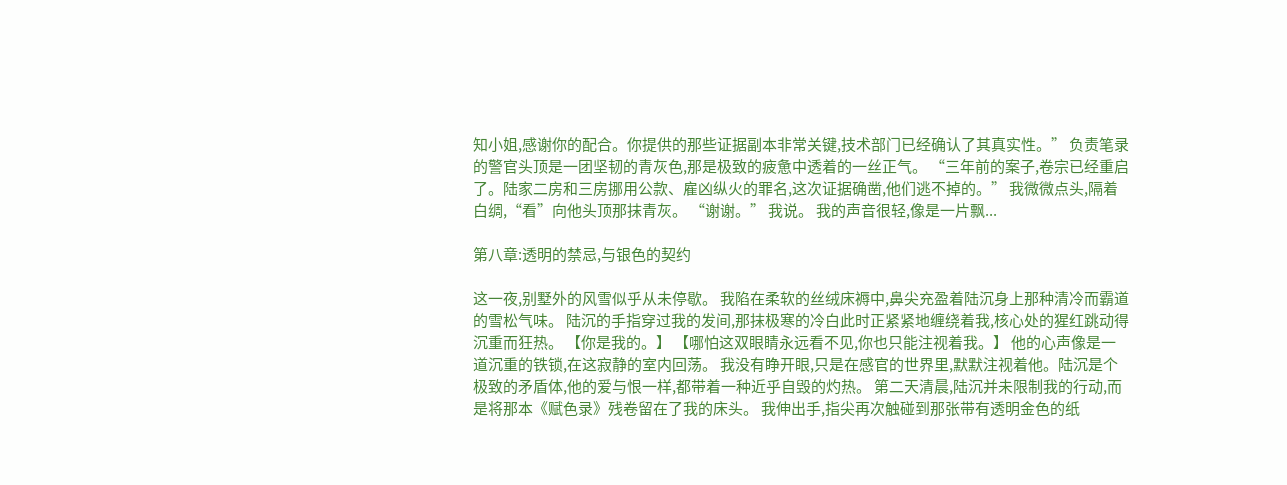知小姐,感谢你的配合。你提供的那些证据副本非常关键,技术部门已经确认了其真实性。” 负责笔录的警官头顶是一团坚韧的青灰色,那是极致的疲惫中透着的一丝正气。 “三年前的案子,卷宗已经重启了。陆家二房和三房挪用公款、雇凶纵火的罪名,这次证据确凿,他们逃不掉的。” 我微微点头,隔着白绸,“看”向他头顶那抹青灰。 “谢谢。” 我说。 我的声音很轻,像是一片飘...

第八章:透明的禁忌,与银色的契约

这一夜,别墅外的风雪似乎从未停歇。 我陷在柔软的丝绒床褥中,鼻尖充盈着陆沉身上那种清冷而霸道的雪松气味。 陆沉的手指穿过我的发间,那抹极寒的冷白此时正紧紧地缠绕着我,核心处的猩红跳动得沉重而狂热。 【你是我的。】 【哪怕这双眼睛永远看不见,你也只能注视着我。】 他的心声像是一道沉重的铁锁,在这寂静的室内回荡。 我没有睁开眼,只是在感官的世界里,默默注视着他。陆沉是个极致的矛盾体,他的爱与恨一样,都带着一种近乎自毁的灼热。 第二天清晨,陆沉并未限制我的行动,而是将那本《赋色录》残卷留在了我的床头。 我伸出手,指尖再次触碰到那张带有透明金色的纸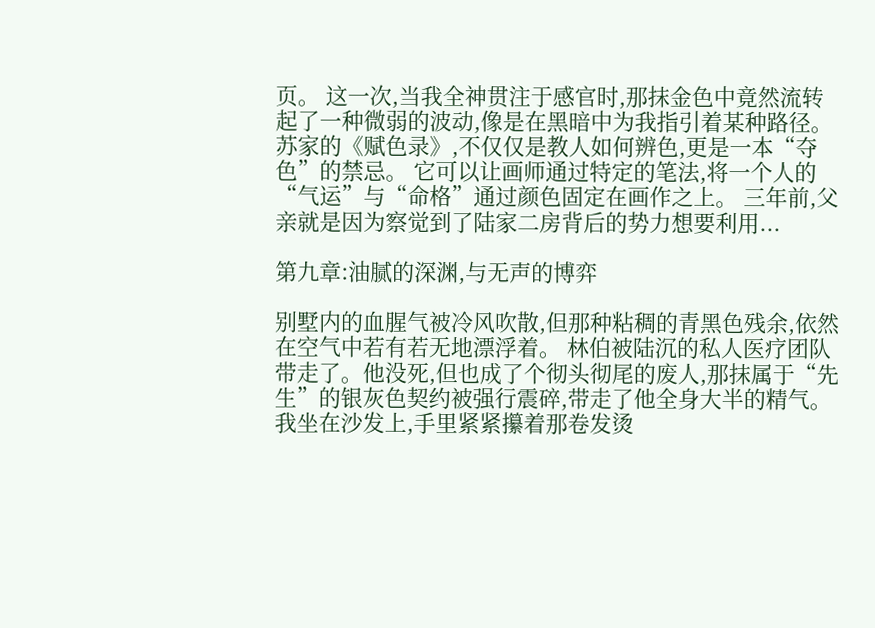页。 这一次,当我全神贯注于感官时,那抹金色中竟然流转起了一种微弱的波动,像是在黑暗中为我指引着某种路径。 苏家的《赋色录》,不仅仅是教人如何辨色,更是一本“夺色”的禁忌。 它可以让画师通过特定的笔法,将一个人的“气运”与“命格”通过颜色固定在画作之上。 三年前,父亲就是因为察觉到了陆家二房背后的势力想要利用...

第九章:油腻的深渊,与无声的博弈

别墅内的血腥气被冷风吹散,但那种粘稠的青黑色残余,依然在空气中若有若无地漂浮着。 林伯被陆沉的私人医疗团队带走了。他没死,但也成了个彻头彻尾的废人,那抹属于“先生”的银灰色契约被强行震碎,带走了他全身大半的精气。 我坐在沙发上,手里紧紧攥着那卷发烫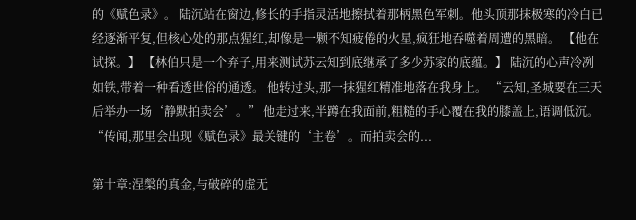的《赋色录》。 陆沉站在窗边,修长的手指灵活地擦拭着那柄黑色军刺。他头顶那抹极寒的冷白已经逐渐平复,但核心处的那点猩红,却像是一颗不知疲倦的火星,疯狂地吞噬着周遭的黑暗。 【他在试探。】 【林伯只是一个弃子,用来测试苏云知到底继承了多少苏家的底蕴。】 陆沉的心声冷冽如铁,带着一种看透世俗的通透。 他转过头,那一抹猩红精准地落在我身上。 “云知,圣城要在三天后举办一场‘静默拍卖会’。” 他走过来,半蹲在我面前,粗糙的手心覆在我的膝盖上,语调低沉。 “传闻,那里会出现《赋色录》最关键的‘主卷’。而拍卖会的...

第十章:涅槃的真金,与破碎的虚无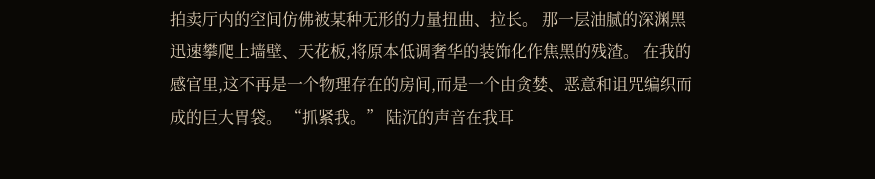拍卖厅内的空间仿佛被某种无形的力量扭曲、拉长。 那一层油腻的深渊黑迅速攀爬上墙壁、天花板,将原本低调奢华的装饰化作焦黑的残渣。 在我的感官里,这不再是一个物理存在的房间,而是一个由贪婪、恶意和诅咒编织而成的巨大胃袋。 “抓紧我。” 陆沉的声音在我耳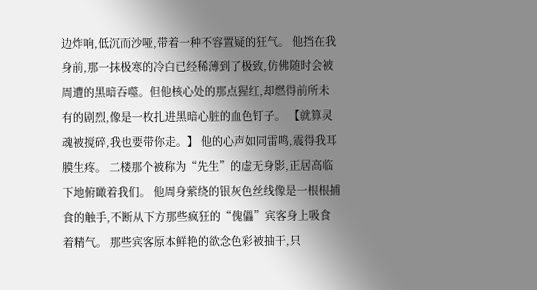边炸响,低沉而沙哑,带着一种不容置疑的狂气。 他挡在我身前,那一抹极寒的冷白已经稀薄到了极致,仿佛随时会被周遭的黑暗吞噬。但他核心处的那点猩红,却燃得前所未有的剧烈,像是一枚扎进黑暗心脏的血色钉子。 【就算灵魂被搅碎,我也要带你走。】 他的心声如同雷鸣,震得我耳膜生疼。 二楼那个被称为“先生”的虚无身影,正居高临下地俯瞰着我们。 他周身萦绕的银灰色丝线像是一根根捕食的触手,不断从下方那些疯狂的“傀儡”宾客身上吸食着精气。 那些宾客原本鲜艳的欲念色彩被抽干,只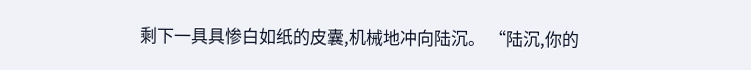剩下一具具惨白如纸的皮囊,机械地冲向陆沉。 “陆沉,你的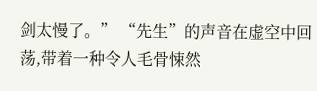剑太慢了。” “先生”的声音在虚空中回荡,带着一种令人毛骨悚然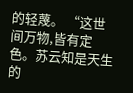的轻蔑。 “这世间万物,皆有定色。苏云知是天生的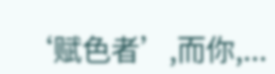‘赋色者’,而你,...